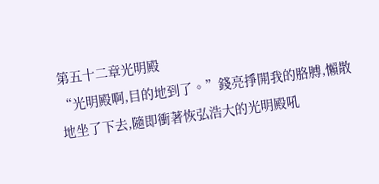第五十二章光明殿
“光明殿啊,目的地到了。”錢亮掙開我的胳膊,懶散地坐了下去,隨即衝著恢弘浩大的光明殿吼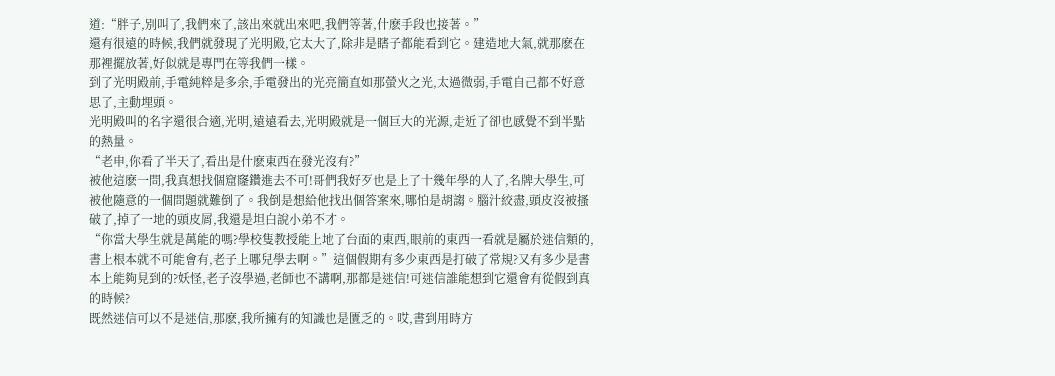道:“胖子,別叫了,我們來了,該出來就出來吧,我們等著,什麽手段也接著。”
還有很遠的時候,我們就發現了光明殿,它太大了,除非是瞎子都能看到它。建造地大氣,就那麽在那裡擺放著,好似就是專門在等我們一樣。
到了光明殿前,手電純粹是多余,手電發出的光亮簡直如那螢火之光,太過微弱,手電自己都不好意思了,主動埋頭。
光明殿叫的名字還很合適,光明,遠遠看去,光明殿就是一個巨大的光源,走近了卻也感覺不到半點的熱量。
“老申,你看了半天了,看出是什麽東西在發光沒有?”
被他這麽一問,我真想找個窟窿鑽進去不可!哥們我好歹也是上了十幾年學的人了,名牌大學生,可被他隨意的一個問題就難倒了。我倒是想給他找出個答案來,哪怕是胡謅。腦汁絞盡,頭皮沒被搔破了,掉了一地的頭皮屑,我還是坦白說小弟不才。
“你當大學生就是萬能的嗎?學校隻教授能上地了台面的東西,眼前的東西一看就是屬於迷信類的,書上根本就不可能會有,老子上哪兒學去啊。”這個假期有多少東西是打破了常規?又有多少是書本上能夠見到的?妖怪,老子沒學過,老師也不講啊,那都是迷信!可迷信誰能想到它還會有從假到真的時候?
既然迷信可以不是迷信,那麽,我所擁有的知識也是匱乏的。哎,書到用時方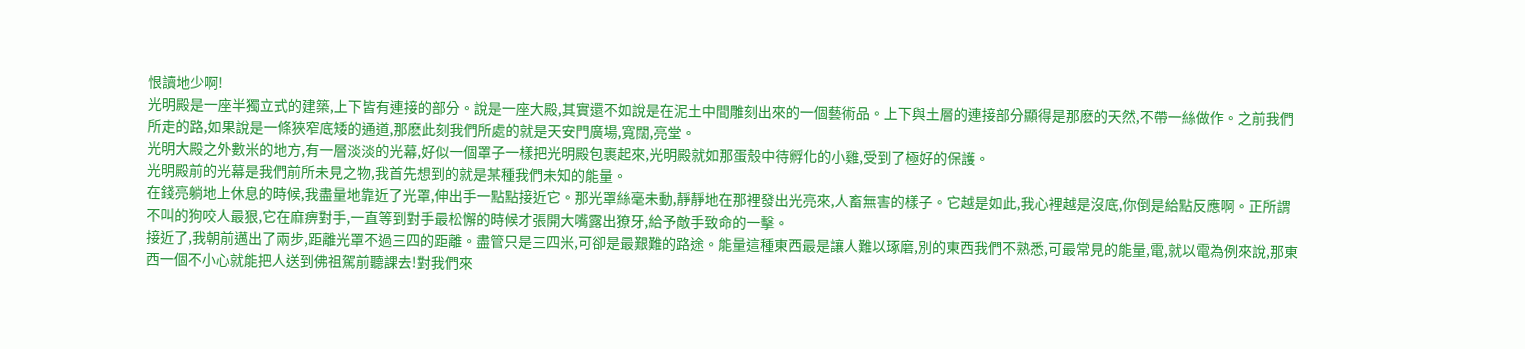恨讀地少啊!
光明殿是一座半獨立式的建築,上下皆有連接的部分。說是一座大殿,其實還不如說是在泥土中間雕刻出來的一個藝術品。上下與土層的連接部分顯得是那麽的天然,不帶一絲做作。之前我們所走的路,如果說是一條狹窄底矮的通道,那麽此刻我們所處的就是天安門廣場,寬闊,亮堂。
光明大殿之外數米的地方,有一層淡淡的光幕,好似一個罩子一樣把光明殿包裹起來,光明殿就如那蛋殼中待孵化的小雞,受到了極好的保護。
光明殿前的光幕是我們前所未見之物,我首先想到的就是某種我們未知的能量。
在錢亮躺地上休息的時候,我盡量地靠近了光罩,伸出手一點點接近它。那光罩絲毫未動,靜靜地在那裡發出光亮來,人畜無害的樣子。它越是如此,我心裡越是沒底,你倒是給點反應啊。正所謂不叫的狗咬人最狠,它在麻痹對手,一直等到對手最松懈的時候才張開大嘴露出獠牙,給予敵手致命的一擊。
接近了,我朝前邁出了兩步,距離光罩不過三四的距離。盡管只是三四米,可卻是最艱難的路途。能量這種東西最是讓人難以琢磨,別的東西我們不熟悉,可最常見的能量,電,就以電為例來說,那東西一個不小心就能把人送到佛祖駕前聽課去!對我們來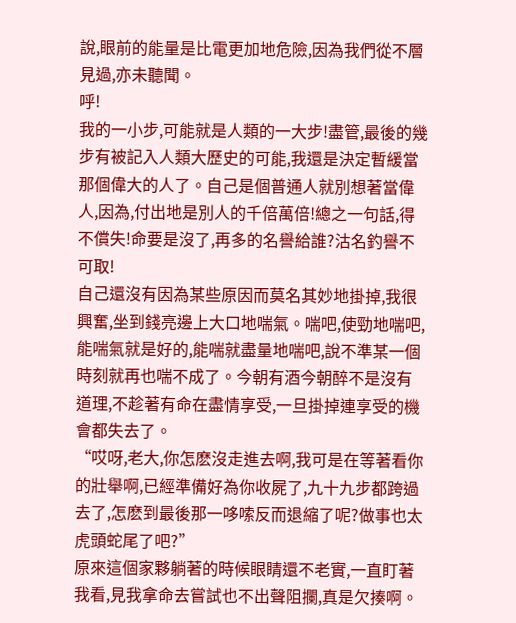說,眼前的能量是比電更加地危險,因為我們從不層見過,亦未聽聞。
呼!
我的一小步,可能就是人類的一大步!盡管,最後的幾步有被記入人類大歷史的可能,我還是決定暫緩當那個偉大的人了。自己是個普通人就別想著當偉人,因為,付出地是別人的千倍萬倍!總之一句話,得不償失!命要是沒了,再多的名譽給誰?沽名釣譽不可取!
自己還沒有因為某些原因而莫名其妙地掛掉,我很興奮,坐到錢亮邊上大口地喘氣。喘吧,使勁地喘吧,能喘氣就是好的,能喘就盡量地喘吧,說不準某一個時刻就再也喘不成了。今朝有酒今朝醉不是沒有道理,不趁著有命在盡情享受,一旦掛掉連享受的機會都失去了。
“哎呀,老大,你怎麽沒走進去啊,我可是在等著看你的壯舉啊,已經準備好為你收屍了,九十九步都跨過去了,怎麽到最後那一哆嗦反而退縮了呢?做事也太虎頭蛇尾了吧?”
原來這個家夥躺著的時候眼睛還不老實,一直盯著我看,見我拿命去嘗試也不出聲阻攔,真是欠揍啊。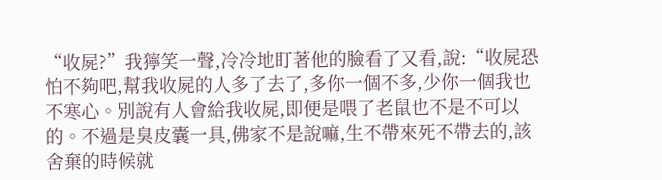“收屍?”我獰笑一聲,冷冷地盯著他的臉看了又看,說:“收屍恐怕不夠吧,幫我收屍的人多了去了,多你一個不多,少你一個我也不寒心。別說有人會給我收屍,即便是喂了老鼠也不是不可以的。不過是臭皮囊一具,佛家不是說嘛,生不帶來死不帶去的,該舍棄的時候就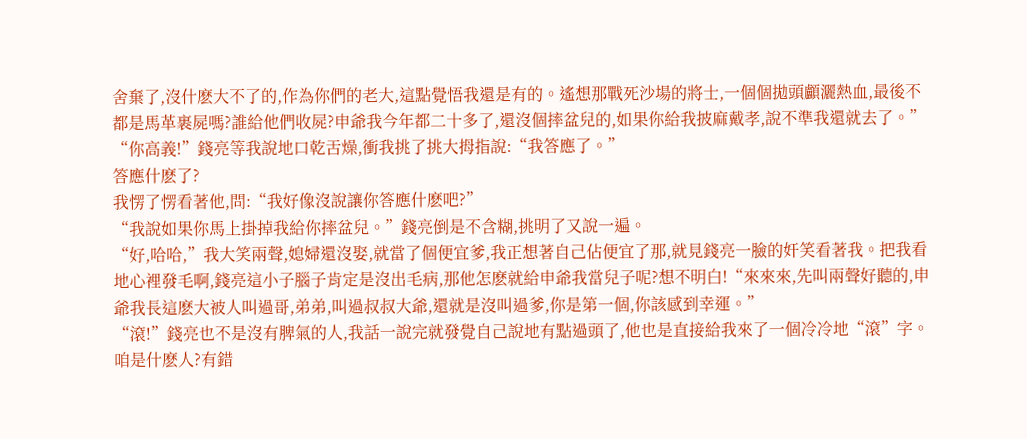舍棄了,沒什麽大不了的,作為你們的老大,這點覺悟我還是有的。遙想那戰死沙場的將士,一個個拋頭顱灑熱血,最後不都是馬革裹屍嗎?誰給他們收屍?申爺我今年都二十多了,還沒個摔盆兒的,如果你給我披麻戴孝,說不準我還就去了。”
“你高義!”錢亮等我說地口乾舌燥,衝我挑了挑大拇指說:“我答應了。”
答應什麽了?
我愣了愣看著他,問:“我好像沒說讓你答應什麽吧?”
“我說如果你馬上掛掉我給你摔盆兒。”錢亮倒是不含糊,挑明了又說一遍。
“好,哈哈,”我大笑兩聲,媳婦還沒娶,就當了個便宜爹,我正想著自己佔便宜了那,就見錢亮一臉的奸笑看著我。把我看地心裡發毛啊,錢亮這小子腦子肯定是沒出毛病,那他怎麽就給申爺我當兒子呢?想不明白!“來來來,先叫兩聲好聽的,申爺我長這麽大被人叫過哥,弟弟,叫過叔叔大爺,還就是沒叫過爹,你是第一個,你該感到幸運。”
“滾!”錢亮也不是沒有脾氣的人,我話一說完就發覺自己說地有點過頭了,他也是直接給我來了一個冷冷地“滾”字。
咱是什麽人?有錯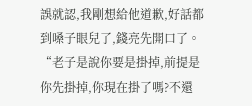誤就認,我剛想給他道歉,好話都到嗓子眼兒了,錢亮先開口了。
“老子是說你要是掛掉,前提是你先掛掉,你現在掛了嗎?不還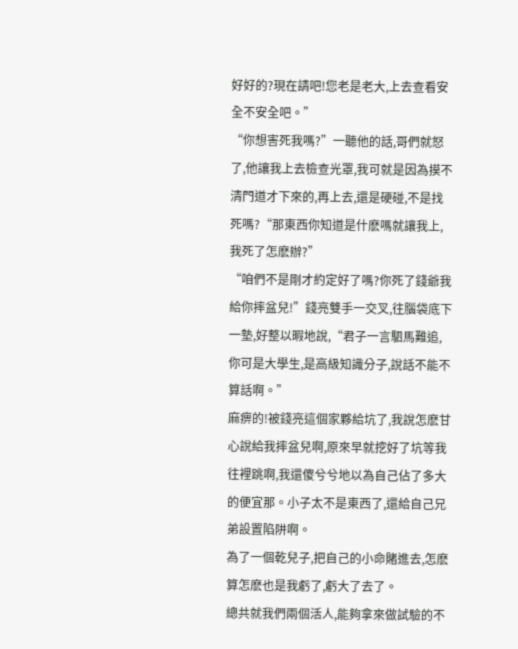好好的?現在請吧!您老是老大,上去查看安全不安全吧。”
“你想害死我嗎?”一聽他的話,哥們就怒了,他讓我上去檢查光罩,我可就是因為摸不清門道才下來的,再上去,還是硬碰,不是找死嗎?“那東西你知道是什麽嗎就讓我上,我死了怎麽辦?”
“咱們不是剛才約定好了嗎?你死了錢爺我給你摔盆兒!”錢亮雙手一交叉,往腦袋底下一墊,好整以暇地說,“君子一言駟馬難追,你可是大學生,是高級知識分子,說話不能不算話啊。”
麻痹的!被錢亮這個家夥給坑了,我說怎麽甘心說給我摔盆兒啊,原來早就挖好了坑等我往裡跳啊,我還傻兮兮地以為自己佔了多大的便宜那。小子太不是東西了,還給自己兄弟設置陷阱啊。
為了一個乾兒子,把自己的小命賭進去,怎麽算怎麽也是我虧了,虧大了去了。
總共就我們兩個活人,能夠拿來做試驗的不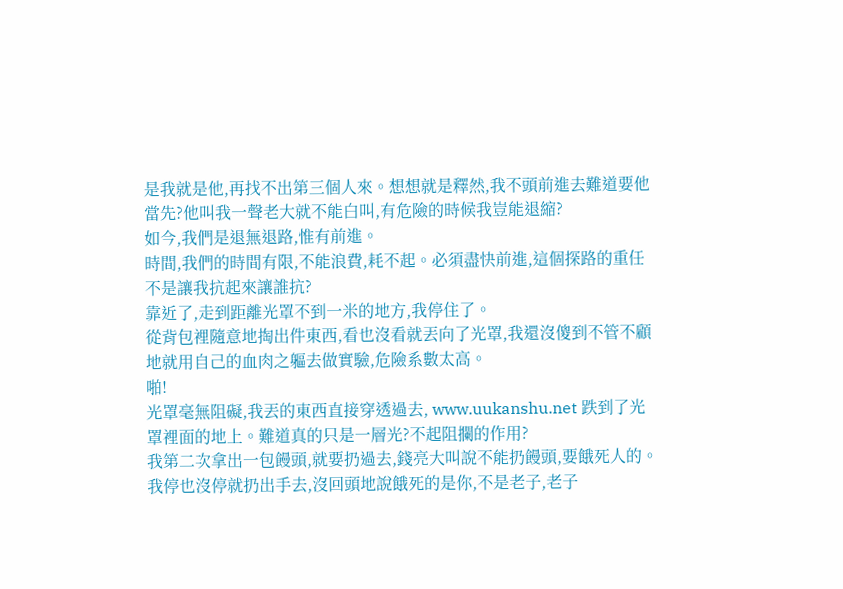是我就是他,再找不出第三個人來。想想就是釋然,我不頭前進去難道要他當先?他叫我一聲老大就不能白叫,有危險的時候我豈能退縮?
如今,我們是退無退路,惟有前進。
時間,我們的時間有限,不能浪費,耗不起。必須盡快前進,這個探路的重任不是讓我抗起來讓誰抗?
靠近了,走到距離光罩不到一米的地方,我停住了。
從背包裡隨意地掏出件東西,看也沒看就丟向了光罩,我還沒傻到不管不顧地就用自己的血肉之軀去做實驗,危險系數太高。
啪!
光罩毫無阻礙,我丟的東西直接穿透過去, www.uukanshu.net 跌到了光罩裡面的地上。難道真的只是一層光?不起阻攔的作用?
我第二次拿出一包饅頭,就要扔過去,錢亮大叫說不能扔饅頭,要餓死人的。我停也沒停就扔出手去,沒回頭地說餓死的是你,不是老子,老子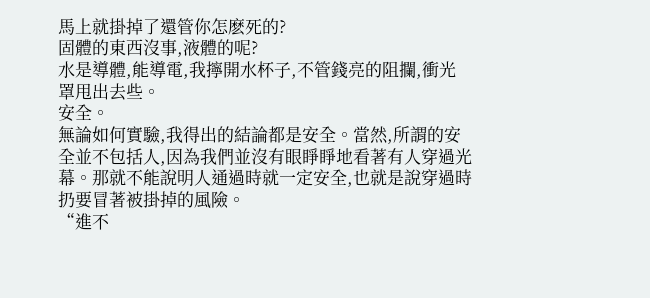馬上就掛掉了還管你怎麽死的?
固體的東西沒事,液體的呢?
水是導體,能導電,我擰開水杯子,不管錢亮的阻攔,衝光罩甩出去些。
安全。
無論如何實驗,我得出的結論都是安全。當然,所謂的安全並不包括人,因為我們並沒有眼睜睜地看著有人穿過光幕。那就不能說明人通過時就一定安全,也就是說穿過時扔要冒著被掛掉的風險。
“進不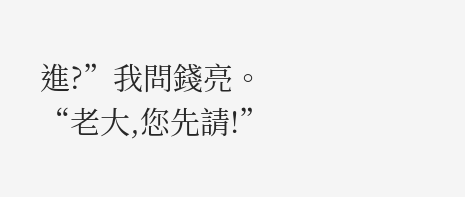進?”我問錢亮。
“老大,您先請!”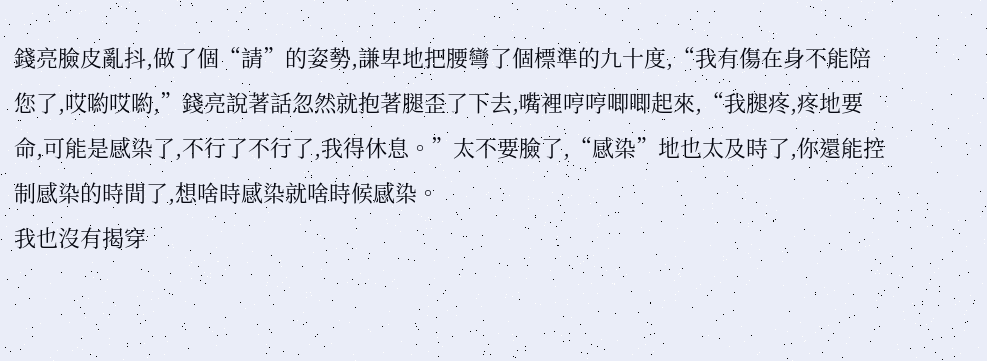錢亮臉皮亂抖,做了個“請”的姿勢,謙卑地把腰彎了個標準的九十度,“我有傷在身不能陪您了,哎喲哎喲,”錢亮說著話忽然就抱著腿歪了下去,嘴裡哼哼唧唧起來,“我腿疼,疼地要命,可能是感染了,不行了不行了,我得休息。”太不要臉了,“感染”地也太及時了,你還能控制感染的時間了,想啥時感染就啥時候感染。
我也沒有揭穿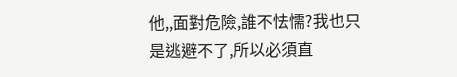他,,面對危險,誰不怯懦?我也只是逃避不了,所以必須直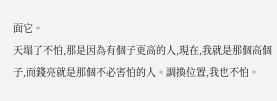面它。
天塌了不怕,那是因為有個子更高的人,現在,我就是那個高個子,而錢亮就是那個不必害怕的人。調換位置,我也不怕。